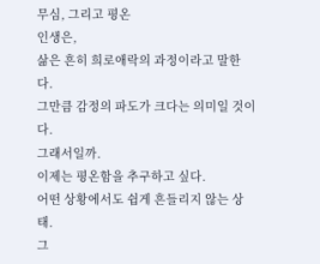무심, 그리고 평온
인생은,
삶은 흔히 희로애락의 과정이라고 말한다.
그만큼 감정의 파도가 크다는 의미일 것이다.
그래서일까.
이제는 평온함을 추구하고 싶다.
어떤 상황에서도 쉽게 흔들리지 않는 상태.
그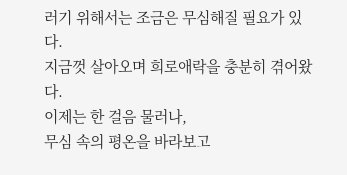러기 위해서는 조금은 무심해질 필요가 있다.
지금껏 살아오며 희로애락을 충분히 겪어왔다.
이제는 한 걸음 물러나,
무심 속의 평온을 바라보고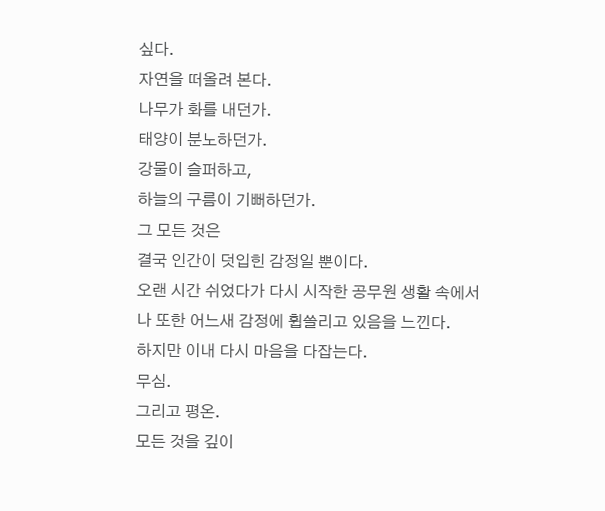싶다.
자연을 떠올려 본다.
나무가 화를 내던가.
태양이 분노하던가.
강물이 슬퍼하고,
하늘의 구름이 기뻐하던가.
그 모든 것은
결국 인간이 덧입힌 감정일 뿐이다.
오랜 시간 쉬었다가 다시 시작한 공무원 생활 속에서
나 또한 어느새 감정에 휩쓸리고 있음을 느낀다.
하지만 이내 다시 마음을 다잡는다.
무심.
그리고 평온.
모든 것을 깊이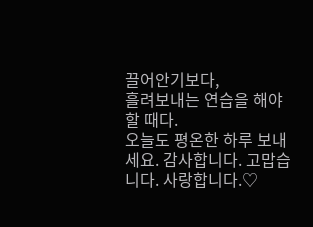끌어안기보다,
흘려보내는 연습을 해야 할 때다.
오늘도 평온한 하루 보내세요. 감사합니다. 고맙습니다. 사랑합니다.♡